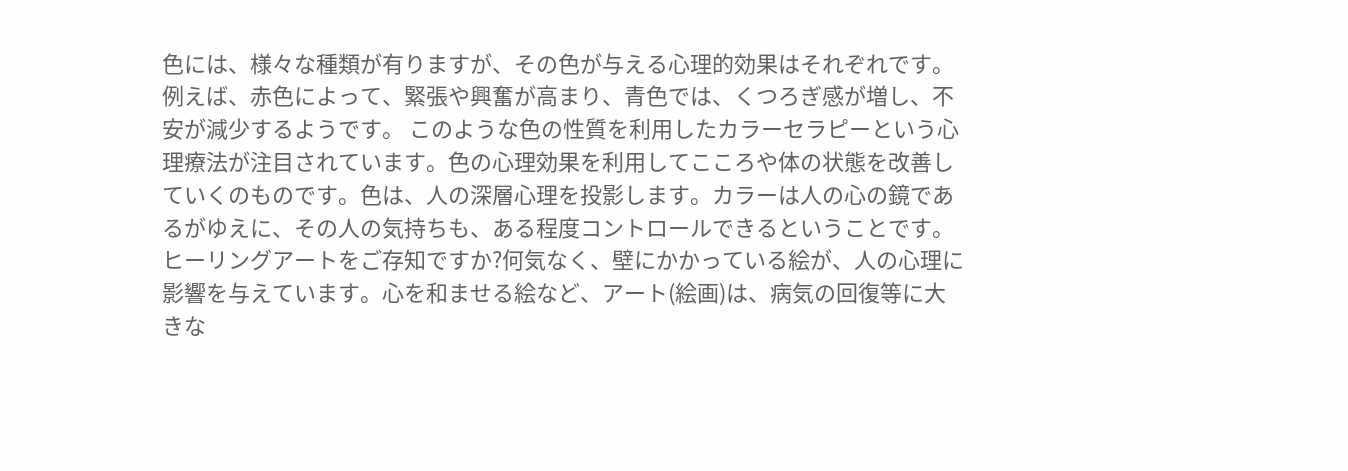色には、様々な種類が有りますが、その色が与える心理的効果はそれぞれです。例えば、赤色によって、緊張や興奮が高まり、青色では、くつろぎ感が増し、不安が減少するようです。 このような色の性質を利用したカラーセラピーという心理療法が注目されています。色の心理効果を利用してこころや体の状態を改善していくのものです。色は、人の深層心理を投影します。カラーは人の心の鏡であるがゆえに、その人の気持ちも、ある程度コントロールできるということです。 ヒーリングアートをご存知ですか?何気なく、壁にかかっている絵が、人の心理に影響を与えています。心を和ませる絵など、アート(絵画)は、病気の回復等に大きな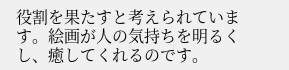役割を果たすと考えられています。絵画が人の気持ちを明るくし、癒してくれるのです。